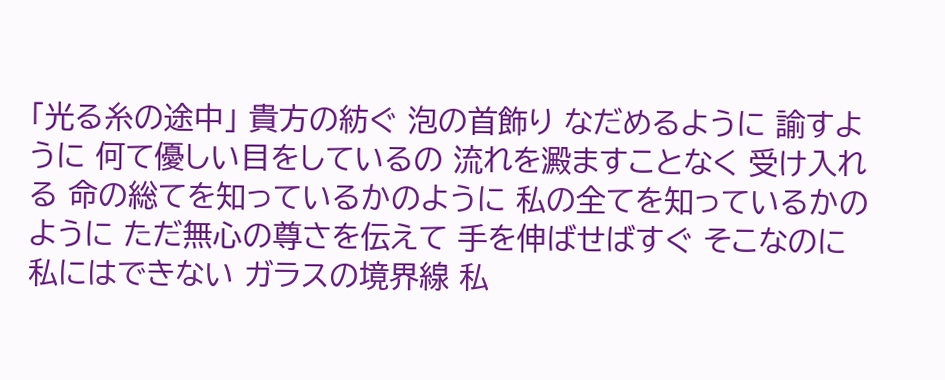「光る糸の途中」 貴方の紡ぐ 泡の首飾り なだめるように 諭すように 何て優しい目をしているの 流れを澱ますことなく 受け入れる 命の総てを知っているかのように 私の全てを知っているかのように ただ無心の尊さを伝えて 手を伸ばせばすぐ そこなのに 私にはできない ガラスの境界線 私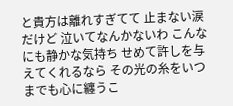と貴方は離れすぎてて 止まない涙だけど 泣いてなんかないわ こんなにも静かな気持ち せめて許しを与えてくれるなら その光の糸をいつまでも心に纏うこ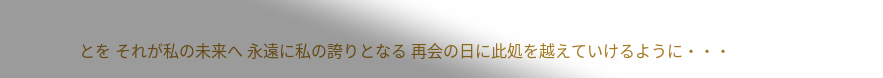とを それが私の未来へ 永遠に私の誇りとなる 再会の日に此処を越えていけるように・・・